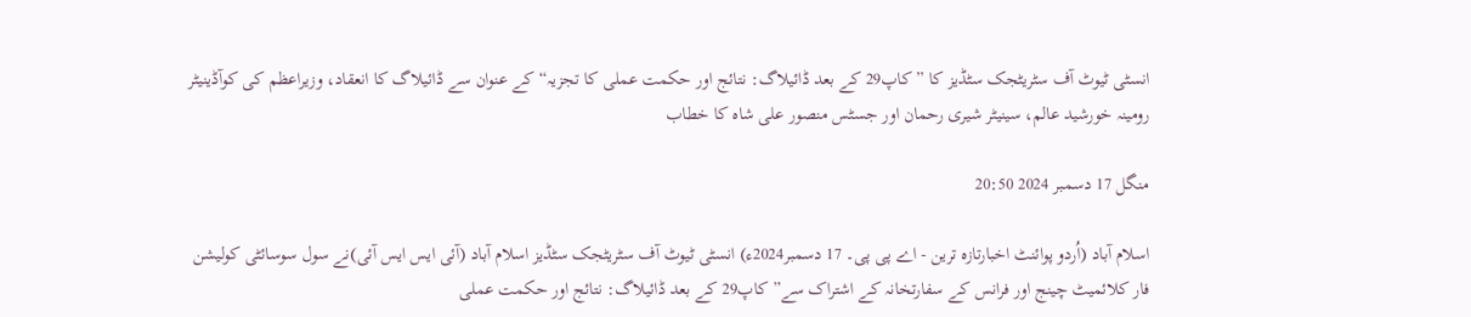انسٹی ٹیوٹ آف سٹریٹجک سٹڈیز کا ” کاپ29 کے بعد ڈائیلاگ: نتائج اور حکمت عملی کا تجزیہ“ کے عنوان سے ڈائیلاگ کا انعقاد، وزیراعظم کی کوآڈینیٹر رومینہ خورشید عالم، سینیٹر شیری رحمان اور جسٹس منصور علی شاہ کا خطاب

منگل 17 دسمبر 2024 20:50

اسلام آباد (اُردو پوائنٹ اخبارتازہ ترین - اے پی پی۔ 17 دسمبر2024ء) انسٹی ٹیوٹ آف سٹریٹجک سٹڈیز اسلام آباد (آئی ایس ایس آئی)نے سول سوسائٹی کولیشن فار کلائمیٹ چینج اور فرانس کے سفارتخانہ کے اشتراک سے” کاپ29 کے بعد ڈائیلاگ: نتائج اور حکمت عملی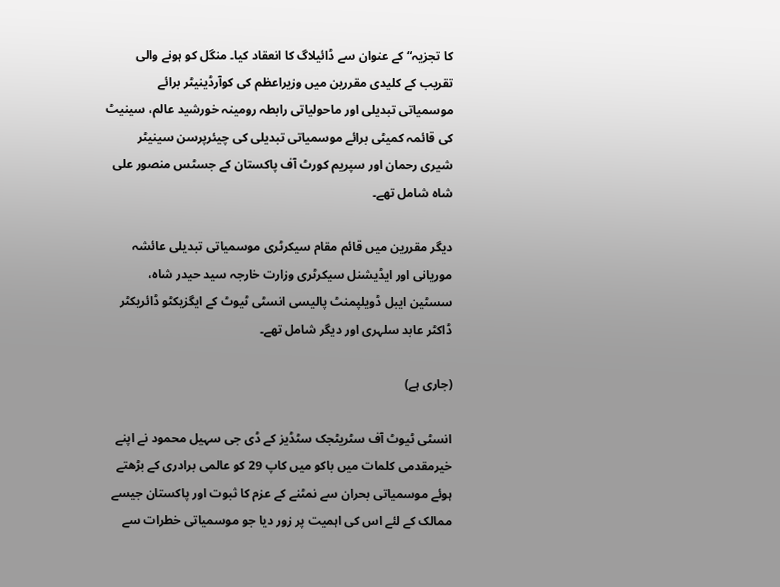کا تجزیہ“ کے عنوان سے ڈائیلاگ کا انعقاد کیا۔ منگل کو ہونے والی تقریب کے کلیدی مقررین میں وزیراعظم کی کوآرڈینیٹر برائے موسمیاتی تبدیلی اور ماحولیاتی رابطہ رومینہ خورشید عالم، سینیٹ کی قائمہ کمیٹی برائے موسمیاتی تبدیلی کی چیئرپرسن سینیٹر شیری رحمان اور سپریم کورٹ آف پاکستان کے جسٹس منصور علی شاہ شامل تھے۔

دیگر مقررین میں قائم مقام سیکرٹری موسمیاتی تبدیلی عائشہ موریانی اور ایڈیشنل سیکرٹری وزارت خارجہ سید حیدر شاہ، سسٹین ایبل ڈویلپمنٹ پالیسی انسٹی ٹیوٹ کے ایگزیکٹو ڈائریکٹر ڈاکٹر عابد سلہری اور دیگر شامل تھے۔

(جاری ہے)

انسٹی ٹیوٹ آف سٹریٹجک سٹڈیز کے ڈی جی سہیل محمود نے اپنے خیرمقدمی کلمات میں باکو میں کاپ 29 کو عالمی برادری کے بڑھتے ہوئے موسمیاتی بحران سے نمٹنے کے عزم کا ثبوت اور پاکستان جیسے ممالک کے لئے اس کی اہمیت پر زور دیا جو موسمیاتی خطرات سے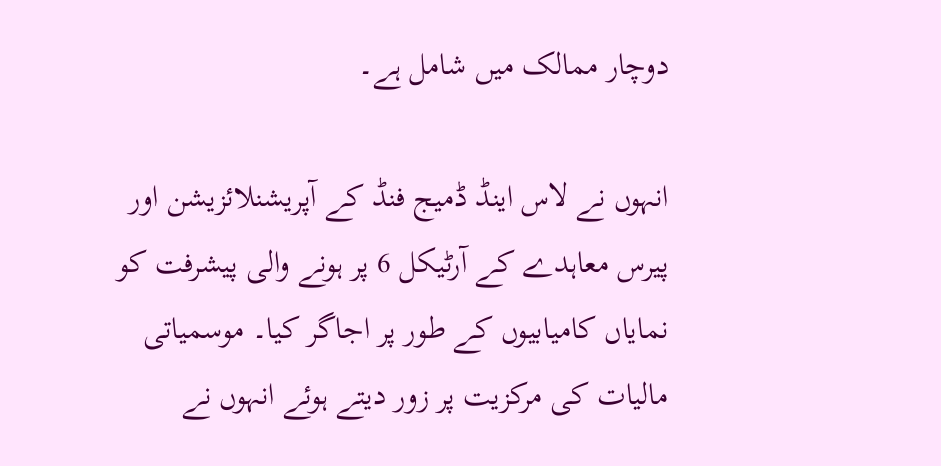دوچار ممالک میں شامل ہے۔

انہوں نے لاس اینڈ ڈمیج فنڈ کے آپریشنلائزیشن اور پیرس معاہدے کے آرٹیکل 6 پر ہونے والی پیشرفت کو نمایاں کامیابیوں کے طور پر اجاگر کیا۔ موسمیاتی مالیات کی مرکزیت پر زور دیتے ہوئے انہوں نے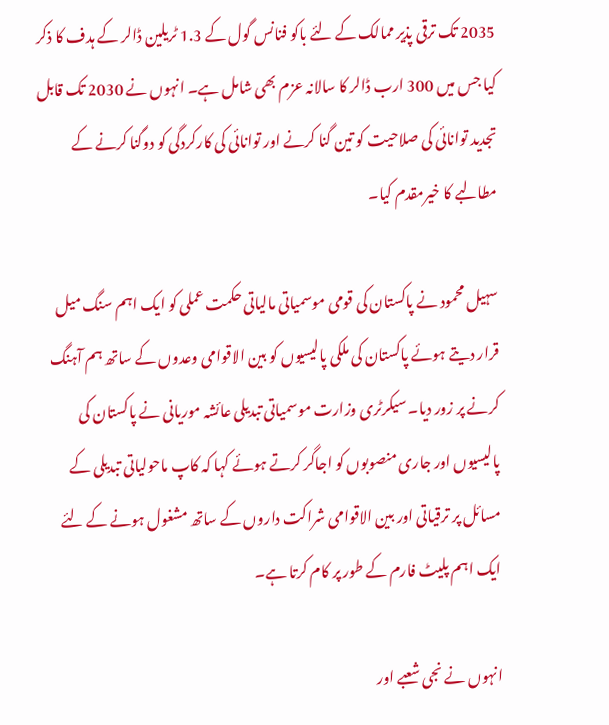2035 تک ترقی پذیر ممالک کے لئے باکو فنانس گول کے 1.3 ٹریلین ڈالر کے ہدف کا ذکر کیا جس میں 300 ارب ڈالر کا سالانہ عزم بھی شامل ہے۔ انہوں نے 2030 تک قابل تجدید توانائی کی صلاحیت کو تین گنا کرنے اور توانائی کی کارکردگی کو دوگنا کرنے کے مطالبے کا خیرمقدم کیا۔

سہیل محمود نے پاکستان کی قومی موسمیاتی مالیاتی حکمت عملی کو ایک اہم سنگ میل قرار دیتے ہوئے پاکستان کی ملکی پالیسیوں کو بین الاقوامی وعدوں کے ساتھ ہم آہنگ کرنے پر زور دیا۔ سیکرٹری وزارت موسمیاتی تبدیلی عائشہ موریانی نے پاکستان کی پالیسیوں اور جاری منصوبوں کو اجاگر کرتے ہوئے کہا کہ کاپ ماحولیاتی تبدیلی کے مسائل پر ترقیاتی اور بین الاقوامی شراکت داروں کے ساتھ مشغول ہونے کے لئے ایک اہم پلیٹ فارم کے طور پر کام کرتا ہے۔

انہوں نے نجی شعبے اور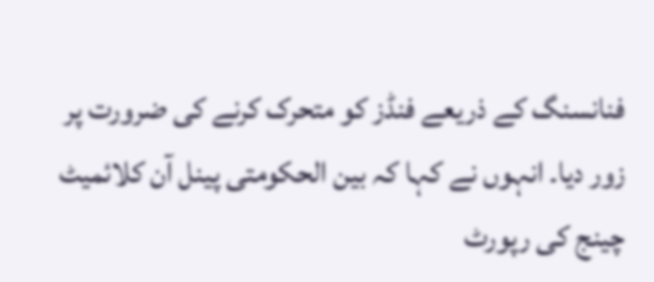فنانسنگ کے ذریعے فنڈز کو متحرک کرنے کی ضرورت پر زور دیا۔ انہوں نے کہا کہ بین الحکومتی پینل آن کلائمیٹ چینج کی رپورٹ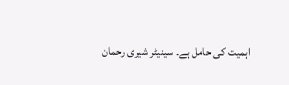اہمیت کی حامل ہے۔ سینیٹر شیری رحمان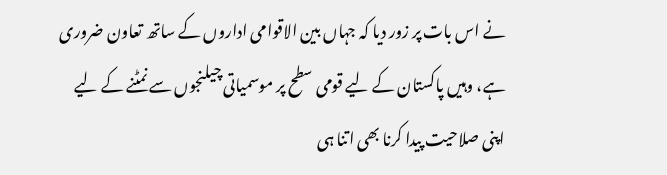نے اس بات پر زور دیا کہ جہاں بین الاقوامی اداروں کے ساتھ تعاون ضروری ہے، وہیں پاکستان کے لیے قومی سطح پر موسمیاتی چیلنجوں سے نمٹنے کے لیے اپنی صلاحیت پیدا کرنا بھی اتنا ہی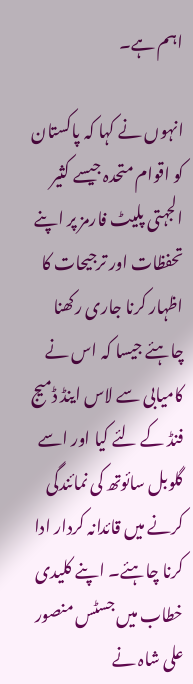اہم ہے۔

انہوں نے کہا کہ پاکستان کو اقوام متحدہ جیسے کثیر الجہتی پلیٹ فارمز پر اپنے تحفظات اور ترجیحات کا اظہار کرنا جاری رکھنا چاہئے جیسا کہ اس نے کامیابی سے لاس اینڈ ڈمیج فنڈ کے لئے کیا اور اسے گلوبل سائوتھ کی نمائندگی کرنے میں قائدانہ کردار ادا کرنا چاہئے۔ اپنے کلیدی خطاب میں جسٹس منصور علی شاہ نے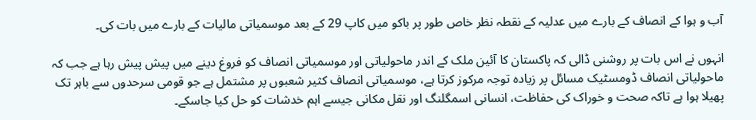آب و ہوا کے انصاف کے بارے میں عدلیہ کے نقطہ نظر خاص طور پر باکو میں کاپ 29 کے بعد موسمیاتی مالیات کے بارے میں بات کی۔

انہوں نے اس بات پر روشنی ڈالی کہ پاکستان کا آئین ملک کے اندر ماحولیاتی اور موسمیاتی انصاف کو فروغ دینے میں پیش پیش رہا ہے جب کہ ماحولیاتی انصاف ڈومسٹیک مسائل پر زیادہ توجہ مرکوز کرتا ہے، موسمیاتی انصاف کثیر شعبوں پر مشتمل ہے جو قومی سرحدوں سے باہر تک پھیلا ہوا ہے تاکہ صحت و خوراک کی حفاظت، انسانی اسمگلنگ اور نقل مکانی جیسے اہم خدشات کو حل کیا جاسکے۔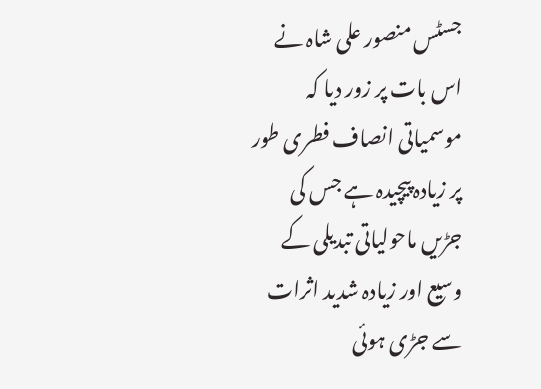جسٹس منصور علی شاہ نے اس بات پر زور دیا کہ موسمیاتی انصاف فطری طور پر زیادہ پیچیدہ ہے جس کی جڑیں ماحولیاتی تبدیلی کے وسیع اور زیادہ شدید اثرات سے جڑی ہوئی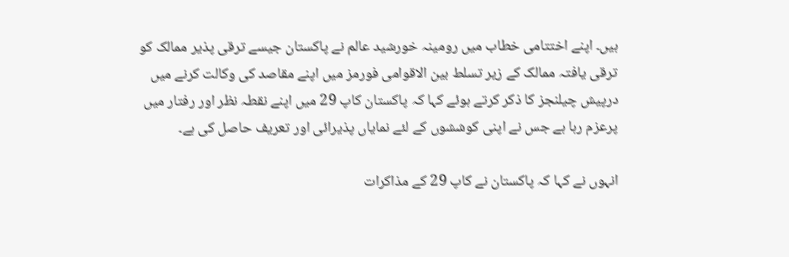ہیں۔ اپنے اختتامی خطاب میں رومینہ خورشید عالم نے پاکستان جیسے ترقی پذیر ممالک کو ترقی یافتہ ممالک کے زیر تسلط بین الاقوامی فورمز میں اپنے مقاصد کی وکالت کرنے میں درپیش چیلنجز کا ذکر کرتے ہوئے کہا کہ پاکستان کاپ 29 میں اپنے نقطہ نظر اور رفتار میں پرعزم رہا ہے جس نے اپنی کوششوں کے لئے نمایاں پذیرائی اور تعریف حاصل کی ہے۔

انہوں نے کہا کہ پاکستان نے کاپ 29 کے مذاکرات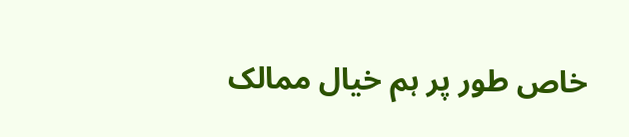خاص طور پر ہم خیال ممالک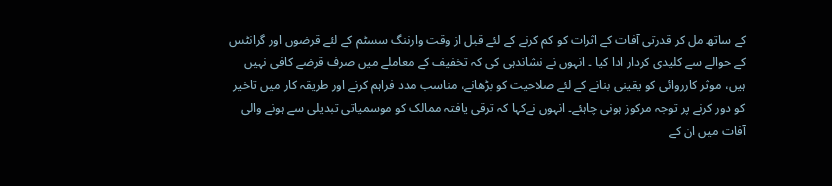کے ساتھ مل کر قدرتی آفات کے اثرات کو کم کرنے کے لئے قبل از وقت وارننگ سسٹم کے لئے قرضوں اور گرانٹس کے حوالے سے کلیدی کردار ادا کیا ۔ انہوں نے نشاندہی کی کہ تخفیف کے معاملے میں صرف قرضے کافی نہیں ہیں، موثر کارروائی کو یقینی بنانے کے لئے صلاحیت کو بڑھانے، مناسب مدد فراہم کرنے اور طریقہ کار میں تاخیر کو دور کرنے پر توجہ مرکوز ہونی چاہئے۔ انہوں نےکہا کہ ترقی یافتہ ممالک کو موسمیاتی تبدیلی سے ہونے والی آفات میں ان کے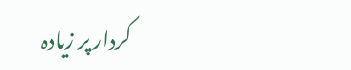کردار پر زیادہ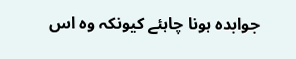جوابدہ ہونا چاہئے کیونکہ وہ اس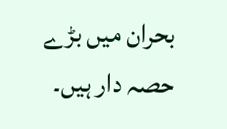بحران میں بڑے حصہ دار ہیں۔